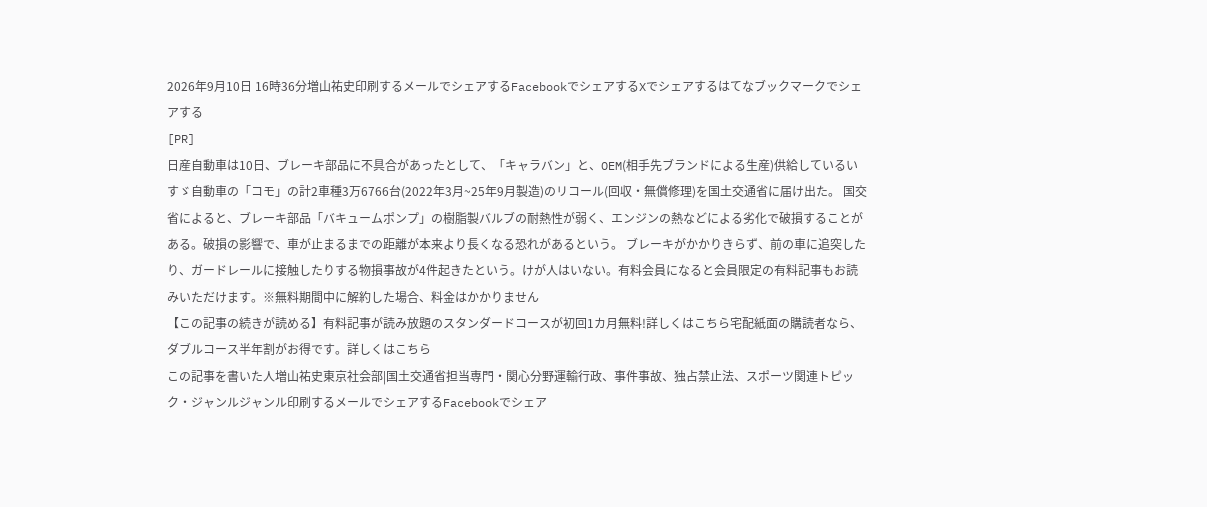2026年9月10日 16時36分増山祐史印刷するメールでシェアするFacebookでシェアするXでシェアするはてなブックマークでシェアする
[PR]
日産自動車は10日、ブレーキ部品に不具合があったとして、「キャラバン」と、OEM(相手先ブランドによる生産)供給しているいすゞ自動車の「コモ」の計2車種3万6766台(2022年3月~25年9月製造)のリコール(回収・無償修理)を国土交通省に届け出た。 国交省によると、ブレーキ部品「バキュームポンプ」の樹脂製バルブの耐熱性が弱く、エンジンの熱などによる劣化で破損することがある。破損の影響で、車が止まるまでの距離が本来より長くなる恐れがあるという。 ブレーキがかかりきらず、前の車に追突したり、ガードレールに接触したりする物損事故が4件起きたという。けが人はいない。有料会員になると会員限定の有料記事もお読みいただけます。※無料期間中に解約した場合、料金はかかりません
【この記事の続きが読める】有料記事が読み放題のスタンダードコースが初回1カ月無料!詳しくはこちら宅配紙面の購読者なら、ダブルコース半年割がお得です。詳しくはこちら
この記事を書いた人増山祐史東京社会部|国土交通省担当専門・関心分野運輸行政、事件事故、独占禁止法、スポーツ関連トピック・ジャンルジャンル印刷するメールでシェアするFacebookでシェア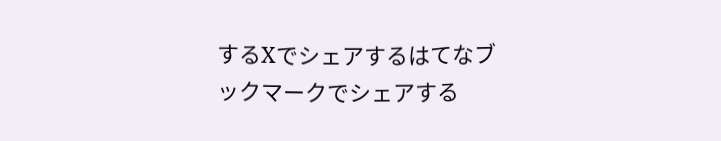するXでシェアするはてなブックマークでシェアする